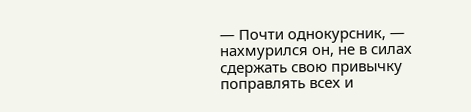— Почти однокурсник, — нахмурился он, не в силах сдержать свою привычку поправлять всех и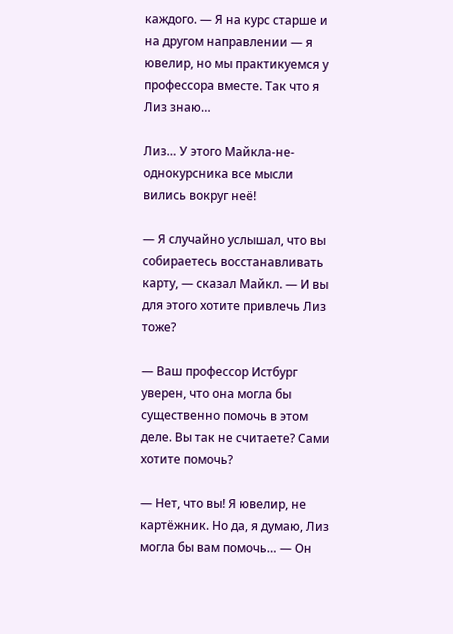каждого. — Я на курс старше и на другом направлении — я ювелир, но мы практикуемся у профессора вместе. Так что я Лиз знаю…

Лиз… У этого Майкла-не-однокурсника все мысли вились вокруг неё!

— Я случайно услышал, что вы собираетесь восстанавливать карту, — сказал Майкл. — И вы для этого хотите привлечь Лиз тоже?

— Ваш профессор Истбург уверен, что она могла бы существенно помочь в этом деле. Вы так не считаете? Сами хотите помочь?

— Нет, что вы! Я ювелир, не картёжник. Но да, я думаю, Лиз могла бы вам помочь… — Он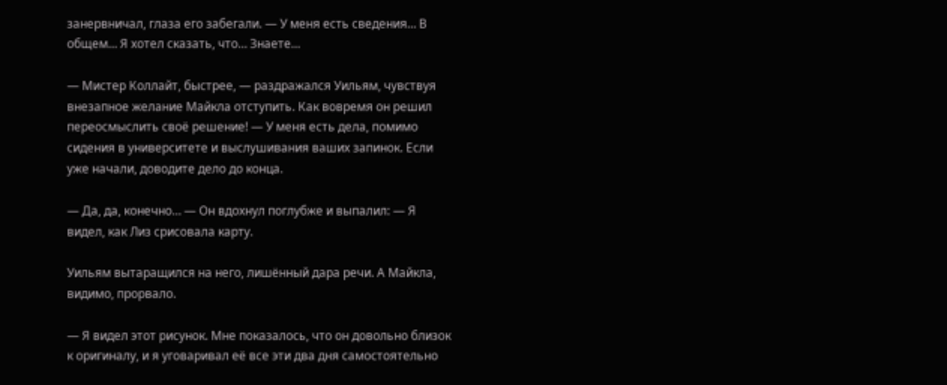занервничал, глаза его забегали. — У меня есть сведения… В общем… Я хотел сказать, что… Знаете…

— Мистер Коллайт, быстрее, — раздражался Уильям, чувствуя внезапное желание Майкла отступить. Как вовремя он решил переосмыслить своё решение! — У меня есть дела, помимо сидения в университете и выслушивания ваших запинок. Если уже начали, доводите дело до конца.

— Да, да, конечно… — Он вдохнул поглубже и выпалил: — Я видел, как Лиз срисовала карту.

Уильям вытаращился на него, лишённый дара речи. А Майкла, видимо, прорвало.

— Я видел этот рисунок. Мне показалось, что он довольно близок к оригиналу, и я уговаривал её все эти два дня самостоятельно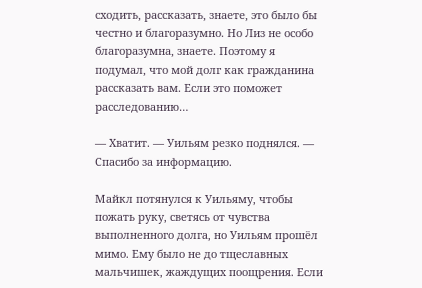сходить, рассказать, знаете, это было бы честно и благоразумно. Но Лиз не особо благоразумна, знаете. Поэтому я подумал, что мой долг как гражданина рассказать вам. Если это поможет расследованию…

— Хватит. — Уильям резко поднялся. — Спасибо за информацию.

Майкл потянулся к Уильяму, чтобы пожать руку, светясь от чувства выполненного долга, но Уильям прошёл мимо. Ему было не до тщеславных мальчишек, жаждущих поощрения. Если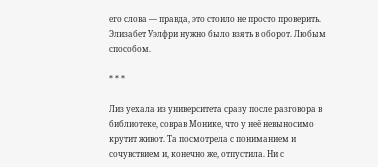его слова — правда, это стоило не просто проверить. Элизабет Уэлфри нужно было взять в оборот. Любым способом.

* * *

Лиз уехала из университета сразу после разговора в библиотеке, соврав Монике, что у неё невыносимо крутит живот. Та посмотрела с пониманием и сочувствием и, конечно же, отпустила. Ни с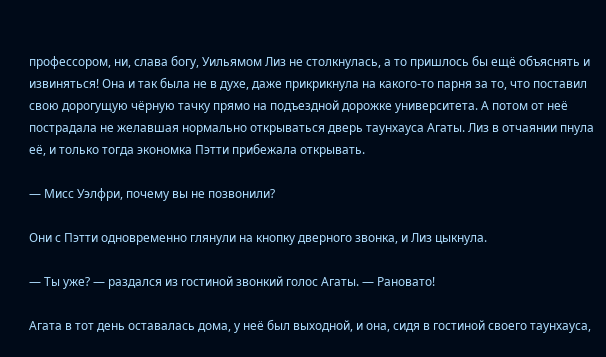профессором, ни, слава богу, Уильямом Лиз не столкнулась, а то пришлось бы ещё объяснять и извиняться! Она и так была не в духе, даже прикрикнула на какого-то парня за то, что поставил свою дорогущую чёрную тачку прямо на подъездной дорожке университета. А потом от неё пострадала не желавшая нормально открываться дверь таунхауса Агаты. Лиз в отчаянии пнула её, и только тогда экономка Пэтти прибежала открывать.

— Мисс Уэлфри, почему вы не позвонили?

Они с Пэтти одновременно глянули на кнопку дверного звонка, и Лиз цыкнула.

— Ты уже? — раздался из гостиной звонкий голос Агаты. — Рановато!

Агата в тот день оставалась дома, у неё был выходной, и она, сидя в гостиной своего таунхауса,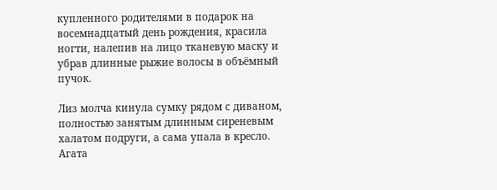купленного родителями в подарок на восемнадцатый день рождения, красила ногти, налепив на лицо тканевую маску и убрав длинные рыжие волосы в объёмный пучок.

Лиз молча кинула сумку рядом с диваном, полностью занятым длинным сиреневым халатом подруги, а сама упала в кресло. Агата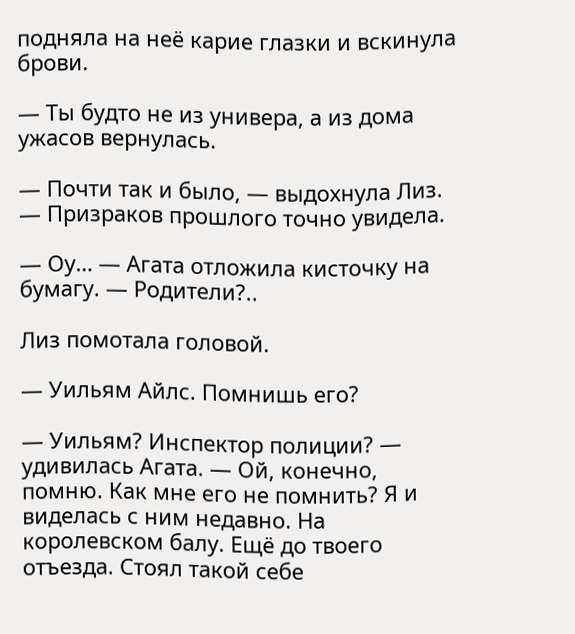подняла на неё карие глазки и вскинула брови.

— Ты будто не из универа, а из дома ужасов вернулась.

— Почти так и было, — выдохнула Лиз. — Призраков прошлого точно увидела.

— Оу… — Агата отложила кисточку на бумагу. — Родители?..

Лиз помотала головой.

— Уильям Айлс. Помнишь его?

— Уильям? Инспектор полиции? — удивилась Агата. — Ой, конечно, помню. Как мне его не помнить? Я и виделась с ним недавно. На королевском балу. Ещё до твоего отъезда. Стоял такой себе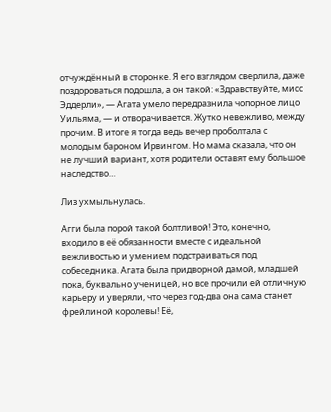отчуждённый в сторонке. Я его взглядом сверлила, даже поздороваться подошла, а он такой: «Здравствуйте, мисс Эддерли», — Агата умело передразнила чопорное лицо Уильяма, — и отворачивается. Жутко невежливо, между прочим. В итоге я тогда ведь вечер проболтала с молодым бароном Ирвингом. Но мама сказала, что он не лучший вариант, хотя родители оставят ему большое наследство…

Лиз ухмыльнулась.

Агги была порой такой болтливой! Это, конечно, входило в её обязанности вместе с идеальной вежливостью и умением подстраиваться под собеседника. Агата была придворной дамой, младшей пока, буквально ученицей, но все прочили ей отличную карьеру и уверяли, что через год-два она сама станет фрейлиной королевы! Её,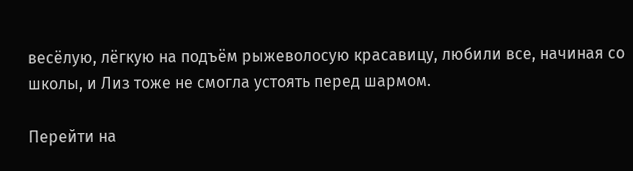весёлую, лёгкую на подъём рыжеволосую красавицу, любили все, начиная со школы, и Лиз тоже не смогла устоять перед шармом.

Перейти на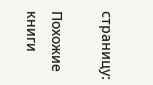страницу:

Похожие книги